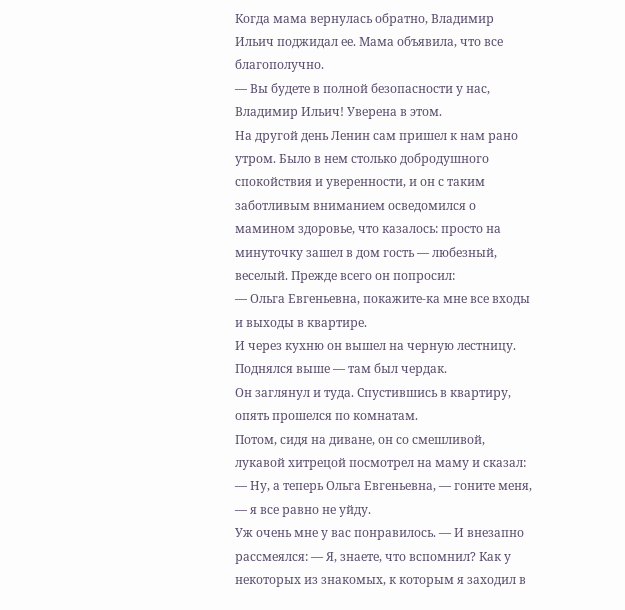Когда мама вернулась обратно, Владимир Ильич поджидал ее. Мама объявила, что все благополучно.
— Вы будете в полной безопасности у нас, Владимир Ильич! Уверена в этом.
На другой день Ленин сам пришел к нам рано утром. Было в нем столько добродушного спокойствия и уверенности, и он с таким заботливым вниманием осведомился о мамином здоровье, что казалось: просто на минуточку зашел в дом гость — любезный, веселый. Прежде всего он попросил:
— Ольга Евгеньевна, покажите-ка мне все входы и выходы в квартире.
И через кухню он вышел на черную лестницу. Поднялся выше — там был чердак.
Он заглянул и туда. Спустившись в квартиру, опять прошелся по комнатам.
Потом, сидя на диване, он со смешливой, лукавой хитрецой посмотрел на маму и сказал:
— Ну, а теперь Ольга Евгеньевна, — гоните меня, — я все равно не уйду.
Уж очень мне у вас понравилось. — И внезапно рассмеялся: — Я, знаете, что вспомнил? Как у некоторых из знакомых, к которым я заходил в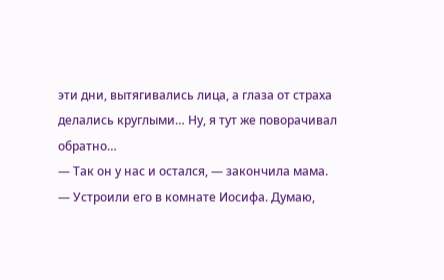эти дни, вытягивались лица, а глаза от страха делались круглыми… Ну, я тут же поворачивал обратно…
— Так он у нас и остался, — закончила мама. — Устроили его в комнате Иосифа. Думаю,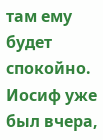там ему будет спокойно. Иосиф уже был вчера,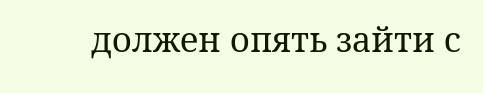должен опять зайти с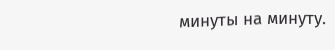минуты на минуту.